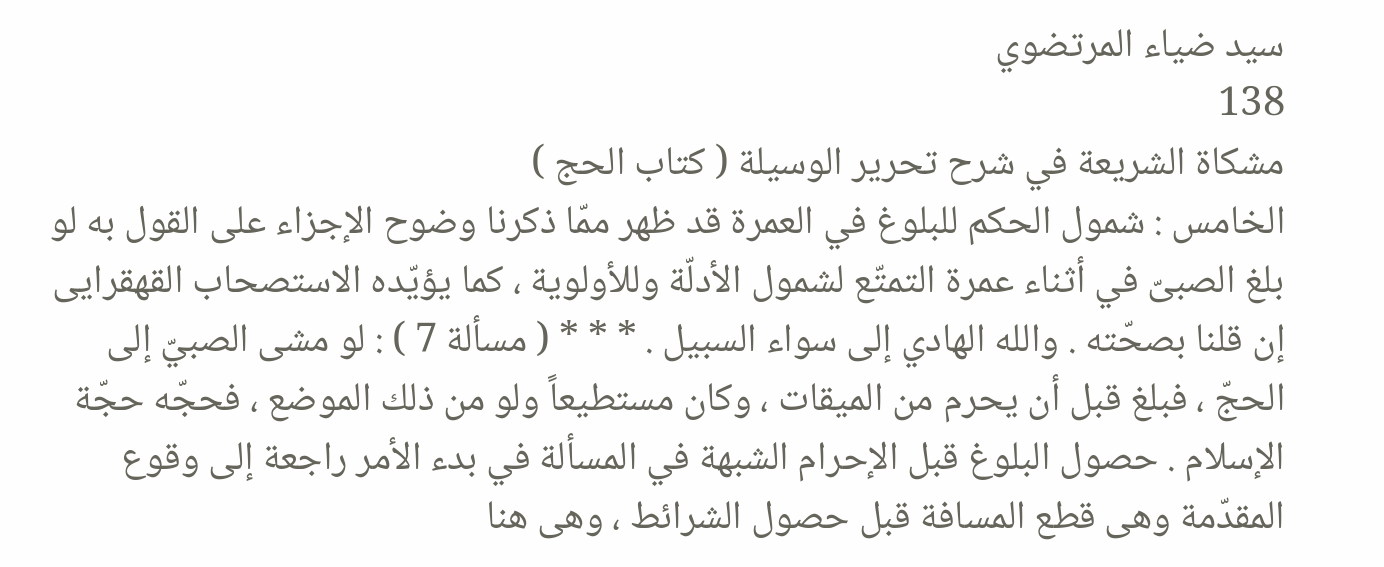سيد ضياء المرتضوي
138
مشكاة الشريعة في شرح تحرير الوسيلة ( كتاب الحج )
الخامس : شمول الحكم للبلوغ في العمرة قد ظهر ممّا ذكرنا وضوح الإجزاء على القول به لو بلغ الصبىّ في أثناء عمرة التمتّع لشمول الأدلّة وللأولوية ، كما يؤيّده الاستصحاب القهقرايى إن قلنا بصحّته . والله الهادي إلى سواء السبيل . * * * ( مسألة 7 ) : لو مشى الصبيّ إلى الحجّ ، فبلغ قبل أن يحرم من الميقات ، وكان مستطيعاً ولو من ذلك الموضع ، فحجّه حجّة الإسلام . حصول البلوغ قبل الإحرام الشبهة في المسألة في بدء الأمر راجعة إلى وقوع المقدّمة وهى قطع المسافة قبل حصول الشرائط ، وهى هنا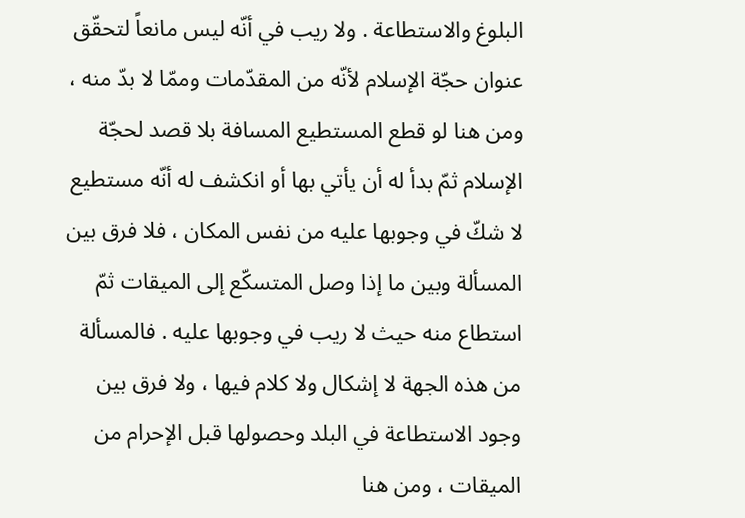البلوغ والاستطاعة . ولا ريب في أنّه ليس مانعاً لتحقّق عنوان حجّة الإسلام لأنّه من المقدّمات وممّا لا بدّ منه ، ومن هنا لو قطع المستطيع المسافة بلا قصد لحجّة الإسلام ثمّ بدأ له أن يأتي بها أو انكشف له أنّه مستطيع لا شكّ في وجوبها عليه من نفس المكان ، فلا فرق بين المسألة وبين ما إذا وصل المتسكّع إلى الميقات ثمّ استطاع منه حيث لا ريب في وجوبها عليه . فالمسألة من هذه الجهة لا إشكال ولا كلام فيها ، ولا فرق بين وجود الاستطاعة في البلد وحصولها قبل الإحرام من الميقات ، ومن هنا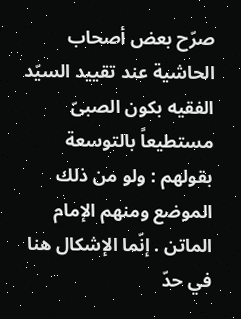صرّح بعض أصحاب الحاشية عند تقييد السيّد الفقيه بكون الصبىّ مستطيعاً بالتوسعة بقولهم : ولو من ذلك الموضع ومنهم الإمام الماتن . إنّما الإشكال هنا في حدّ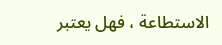الاستطاعة ، فهل يعتبر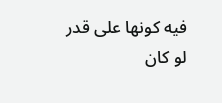فيه كونها على قدر لو كان